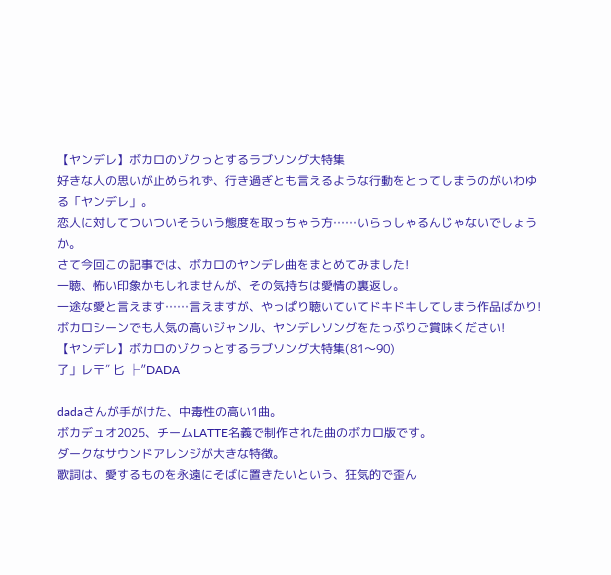【ヤンデレ】ボカロのゾクっとするラブソング大特集
好きな人の思いが止められず、行き過ぎとも言えるような行動をとってしまうのがいわゆる「ヤンデレ」。
恋人に対してついついそういう態度を取っちゃう方……いらっしゃるんじゃないでしょうか。
さて今回この記事では、ボカロのヤンデレ曲をまとめてみました!
一聴、怖い印象かもしれませんが、その気持ちは愛情の裏返し。
一途な愛と言えます……言えますが、やっぱり聴いていてドキドキしてしまう作品ばかり!
ボカロシーンでも人気の高いジャンル、ヤンデレソングをたっぷりご賞味ください!
【ヤンデレ】ボカロのゾクっとするラブソング大特集(81〜90)
了」レ〒″ 匕 ├″DADA

dadaさんが手がけた、中毒性の高い1曲。
ボカデュオ2025、チームLATTE名義で制作された曲のボカロ版です。
ダークなサウンドアレンジが大きな特徴。
歌詞は、愛するものを永遠にそばに置きたいという、狂気的で歪ん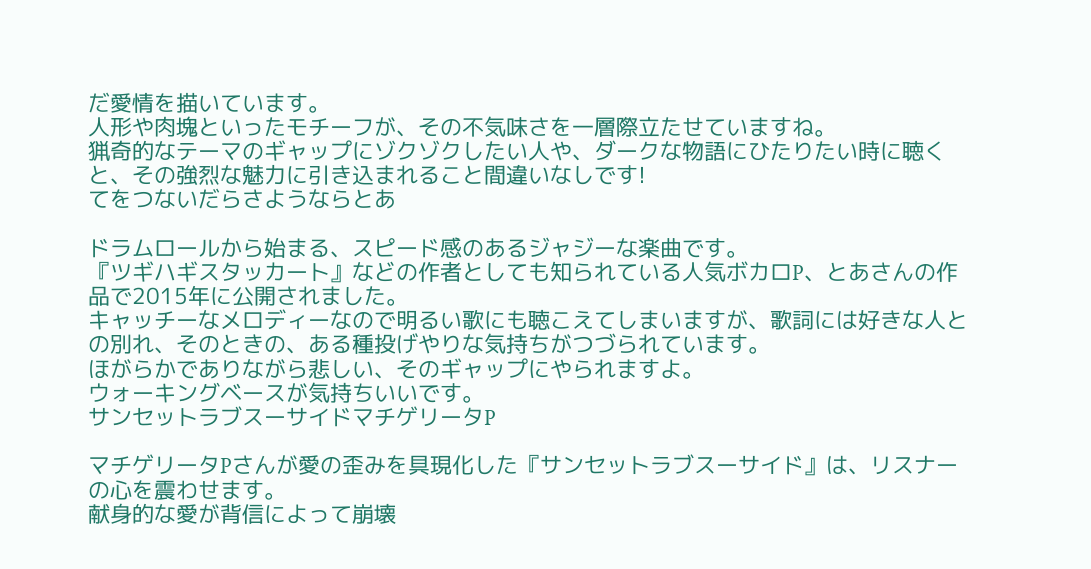だ愛情を描いています。
人形や肉塊といったモチーフが、その不気味さを一層際立たせていますね。
猟奇的なテーマのギャップにゾクゾクしたい人や、ダークな物語にひたりたい時に聴くと、その強烈な魅力に引き込まれること間違いなしです!
てをつないだらさようならとあ

ドラムロールから始まる、スピード感のあるジャジーな楽曲です。
『ツギハギスタッカート』などの作者としても知られている人気ボカロP、とあさんの作品で2015年に公開されました。
キャッチーなメロディーなので明るい歌にも聴こえてしまいますが、歌詞には好きな人との別れ、そのときの、ある種投げやりな気持ちがつづられています。
ほがらかでありながら悲しい、そのギャップにやられますよ。
ウォーキングベースが気持ちいいです。
サンセットラブスーサイドマチゲリータP

マチゲリータPさんが愛の歪みを具現化した『サンセットラブスーサイド』は、リスナーの心を震わせます。
献身的な愛が背信によって崩壊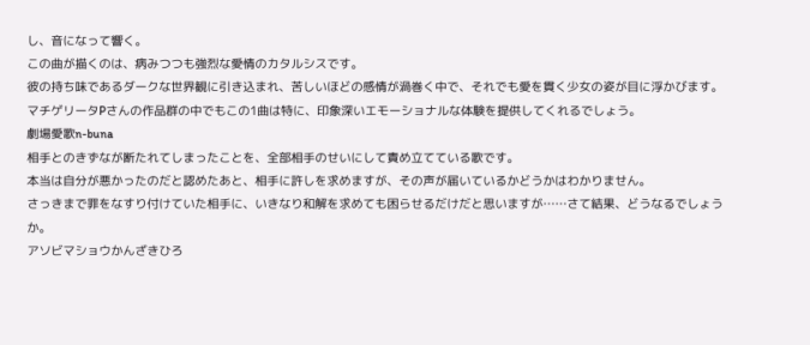し、音になって響く。
この曲が描くのは、病みつつも強烈な愛情のカタルシスです。
彼の持ち味であるダークな世界観に引き込まれ、苦しいほどの感情が渦巻く中で、それでも愛を貫く少女の姿が目に浮かびます。
マチゲリータPさんの作品群の中でもこの1曲は特に、印象深いエモーショナルな体験を提供してくれるでしょう。
劇場愛歌n-buna
相手とのきずなが断たれてしまったことを、全部相手のせいにして責め立てている歌です。
本当は自分が悪かったのだと認めたあと、相手に許しを求めますが、その声が届いているかどうかはわかりません。
さっきまで罪をなすり付けていた相手に、いきなり和解を求めても困らせるだけだと思いますが……さて結果、どうなるでしょうか。
アソビマショウかんざきひろ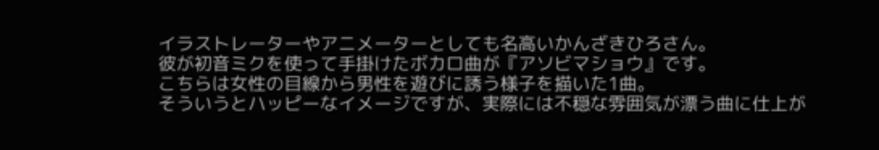イラストレーターやアニメーターとしても名高いかんざきひろさん。
彼が初音ミクを使って手掛けたボカロ曲が『アソビマショウ』です。
こちらは女性の目線から男性を遊びに誘う様子を描いた1曲。
そういうとハッピーなイメージですが、実際には不穏な雰囲気が漂う曲に仕上が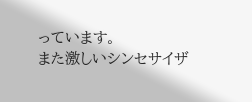っています。
また激しいシンセサイザ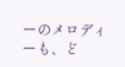ーのメロディーも、ど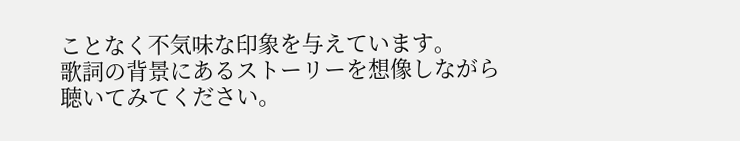ことなく不気味な印象を与えています。
歌詞の背景にあるストーリーを想像しながら聴いてみてください。